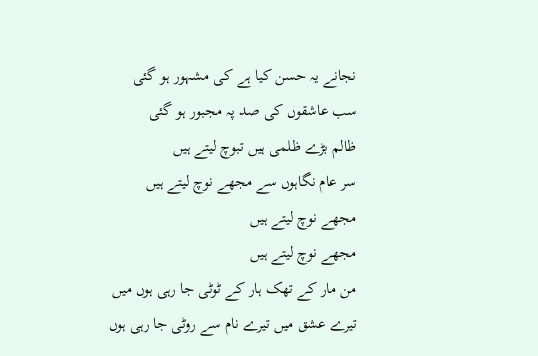نجانے یہ حسن کیا ہے کی مشہور ہو گئی
سب عاشقوں کی صد پہ مجبور ہو گئی
ظالم بڑے ظلمی ہیں تبوچ لیتے ہیں
سر عام نگاہوں سے مجھے نوچ لیتے ہیں
مجھے نوچ لیتے ہیں
مجھے نوچ لیتے ہیں
من مار کے تھک ہار کے ٹوٹی جا رہی ہوں میں
تیرے عشق میں تیرے نام سے روٹی جا رہی ہوں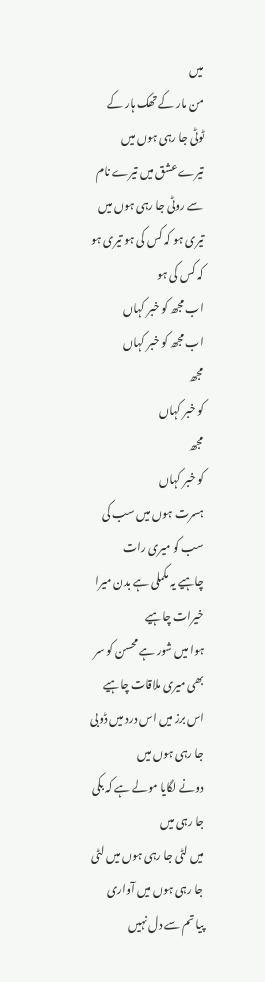میں
من مار کے تھک ہار کے
ٹوٹی جا رہی ہوں میں
تیرے عشق میں تیرے نام سے روٹی جا رہی ہوں میں
تیری ہو کہ کس کی ہو تیری ہو کہ کس کی ہو
اب مجھ کو خبر کہاں
اب مجھ کو خبر کہاں
مجھ
کو خبر کہاں
مجھ
کو خبر کہاں
ہسرت ہوں میں سب کی سب کو میری رات
چاہیے یہ مکملی ہے بدن میرا خیرات چاہیے
ہوا میں شور ہے محسن کو سر بھی میری ملاقات چاہیے
اس برز میں اس درد میں ڈوبی جا رہی ہوں میں
دونے لگایا مولے ہے کہ بکی جا رہی میں
میں لٹی جا رہی ہوں میں لٹی جا رہی ہوں میں آواری
پیا تم سے دل نہیں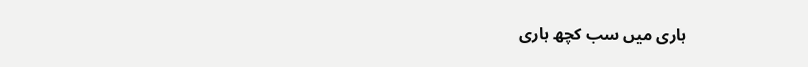ہاری میں سب کچھ ہاری